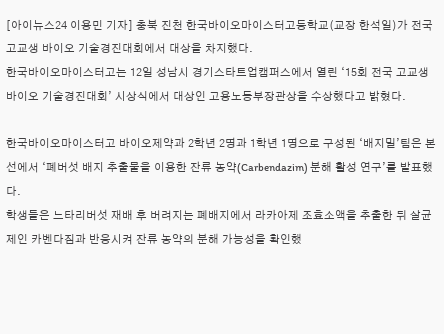[아이뉴스24 이용민 기자] 충북 진천 한국바이오마이스터고등학교(교장 한석일)가 전국 고교생 바이오 기술경진대회에서 대상을 차지했다.
한국바이오마이스터고는 12일 성남시 경기스타트업캠퍼스에서 열린 ‘15회 전국 고교생 바이오 기술경진대회’ 시상식에서 대상인 고용노동부장관상을 수상했다고 밝혔다.

한국바이오마이스터고 바이오제약과 2학년 2명과 1학년 1명으로 구성된 ‘배지밀’팀은 본선에서 ‘폐버섯 배지 추출물을 이용한 잔류 농약(Carbendazim) 분해 활성 연구’를 발표했다.
학생들은 느타리버섯 재배 후 버려지는 폐배지에서 라카아제 조효소액을 추출한 뒤 살균제인 카벤다짐과 반응시켜 잔류 농약의 분해 가능성을 확인했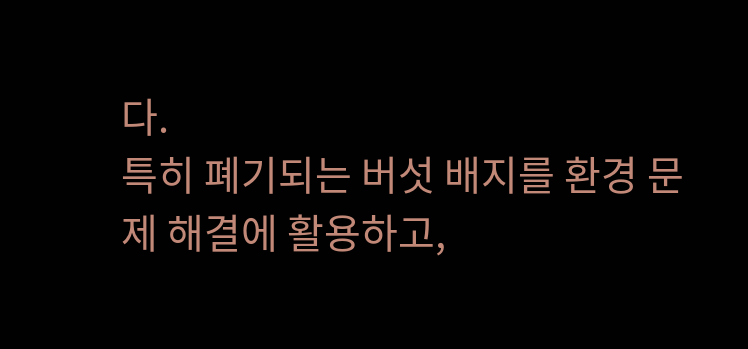다.
특히 폐기되는 버섯 배지를 환경 문제 해결에 활용하고,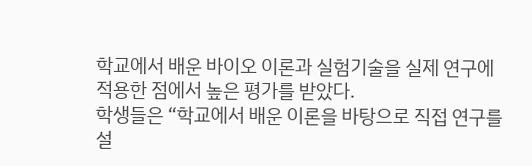학교에서 배운 바이오 이론과 실험기술을 실제 연구에 적용한 점에서 높은 평가를 받았다.
학생들은 “학교에서 배운 이론을 바탕으로 직접 연구를 설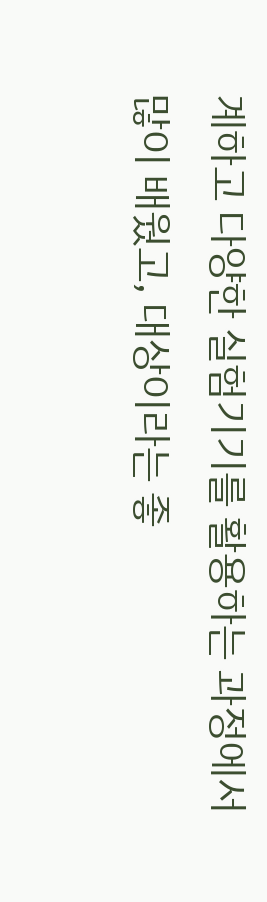계하고 다양한 실험기기를 활용하는 과정에서 많이 배웠고, 대상이라는 좋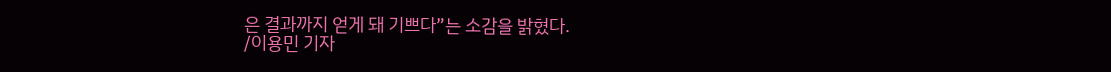은 결과까지 얻게 돼 기쁘다”는 소감을 밝혔다.
/이용민 기자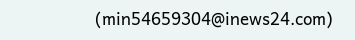(min54659304@inews24.com)